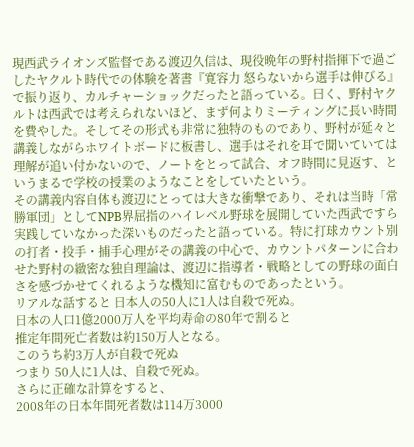現西武ライオンズ監督である渡辺久信は、現役晩年の野村指揮下で過ごしたヤクルト時代での体験を著書『寛容力 怒らないから選手は伸びる』で振り返り、カルチャーショックだったと語っている。曰く、野村ヤクルトは西武では考えられないほど、まず何よりミーティングに長い時間を費やした。そしてその形式も非常に独特のものであり、野村が延々と講義しながらホワイトボードに板書し、選手はそれを耳で聞いていては理解が追い付かないので、ノートをとって試合、オフ時間に見返す、というまるで学校の授業のようなことをしていたという。
その講義内容自体も渡辺にとっては大きな衝撃であり、それは当時「常勝軍団」としてNPB界屈指のハイレベル野球を展開していた西武ですら実践していなかった深いものだったと語っている。特に打球カウント別の打者・投手・捕手心理がその講義の中心で、カウントパターンに合わせた野村の緻密な独自理論は、渡辺に指導者・戦略としての野球の面白さを感づかせてくれるような機知に富むものであったという。
リアルな話すると 日本人の50人に1人は自殺で死ぬ。
日本の人口1億2000万人を平均寿命の80年で割ると
推定年間死亡者数は約150万人となる。
このうち約3万人が自殺で死ぬ
つまり 50人に1人は、自殺で死ぬ。
さらに正確な計算をすると、
2008年の日本年間死者数は114万3000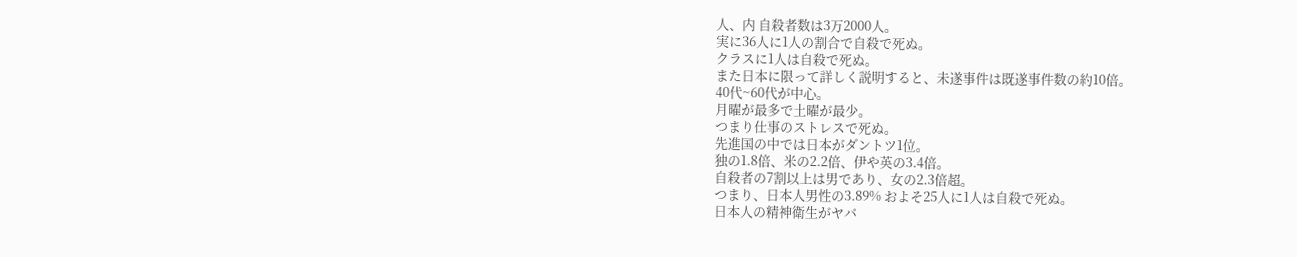人、内 自殺者数は3万2000人。
実に36人に1人の割合で自殺で死ぬ。
クラスに1人は自殺で死ぬ。
また日本に限って詳しく説明すると、未遂事件は既遂事件数の約10倍。
40代~60代が中心。
月曜が最多で土曜が最少。
つまり仕事のストレスで死ぬ。
先進国の中では日本がダントツ1位。
独の1.8倍、米の2.2倍、伊や英の3.4倍。
自殺者の7割以上は男であり、女の2.3倍超。
つまり、日本人男性の3.89% およそ25人に1人は自殺で死ぬ。
日本人の精神衛生がヤバ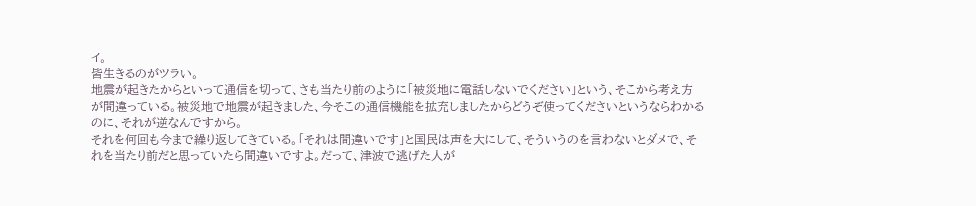イ。
皆生きるのがツラい。
地震が起きたからといって通信を切って、さも当たり前のように「被災地に電話しないでください」という、そこから考え方が間違っている。被災地で地震が起きました、今そこの通信機能を拡充しましたからどうぞ使ってくださいというならわかるのに、それが逆なんですから。
それを何回も今まで繰り返してきている。「それは間違いです」と国民は声を大にして、そういうのを言わないとダメで、それを当たり前だと思っていたら間違いですよ。だって、津波で逃げた人が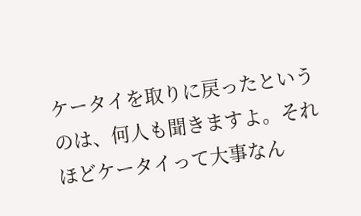ケータイを取りに戻ったというのは、何人も聞きますよ。それほどケータイって大事なん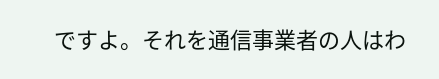ですよ。それを通信事業者の人はわ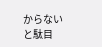からないと駄目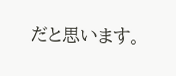だと思います。